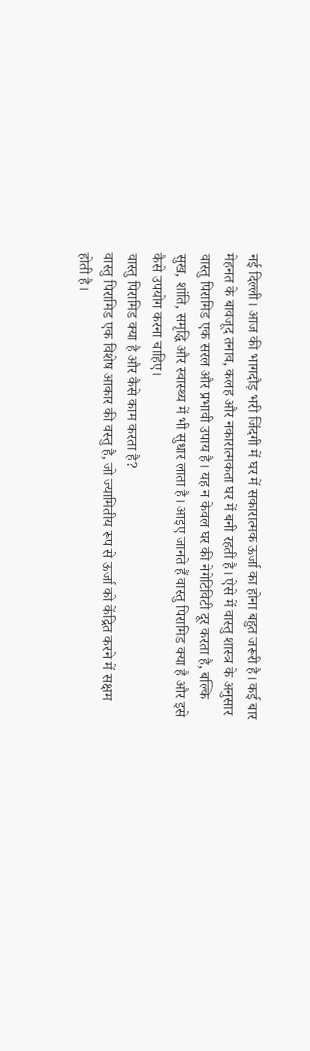नई दिल्ली। आज की भागदौड़ भरी जिंदगी में घर में सकारात्मक ऊर्जा का होना बहुत जरूरी है। कई बार मेहनत के बावजूद तनाव, कलह और नकारात्मकता घर में बनी रहती है। ऐसे में वास्तु शास्त्र के अनुसार वास्तु पिरामिड एक सरल और प्रभावी उपाय है। यह न केवल घर की नेगेटिविटी दूर करता है, बल्कि सुख, शांति, समृद्धि और स्वास्थ्य में भी सुधार लाता है। आइए जानते हैं वास्तु पिरामिड क्या है और इसे कैसे उपयोग करना चाहिए।
वास्तु पिरामिड क्या है और कैसे काम करता है?
वास्तु पिरामिड एक विशेष आकार की वस्तु है, जो ज्यामितीय रूप से ऊर्जा को केंद्रित करने में सक्षम होती है।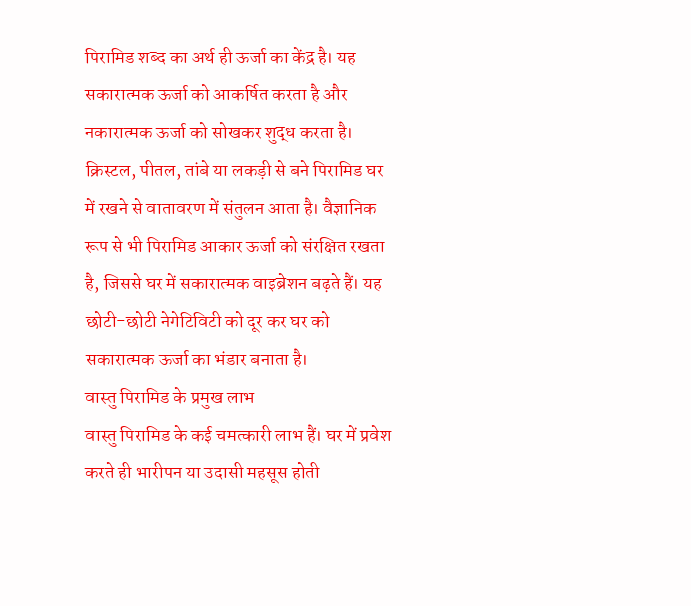पिरामिड शब्द का अर्थ ही ऊर्जा का केंद्र है। यह सकारात्मक ऊर्जा को आकर्षित करता है और नकारात्मक ऊर्जा को सोखकर शुद्ध करता है। क्रिस्टल, पीतल, तांबे या लकड़ी से बने पिरामिड घर में रखने से वातावरण में संतुलन आता है। वैज्ञानिक रूप से भी पिरामिड आकार ऊर्जा को संरक्षित रखता है, जिससे घर में सकारात्मक वाइब्रेशन बढ़ते हैं। यह छोटी-छोटी नेगेटिविटी को दूर कर घर को सकारात्मक ऊर्जा का भंडार बनाता है।
वास्तु पिरामिड के प्रमुख लाभ
वास्तु पिरामिड के कई चमत्कारी लाभ हैं। घर में प्रवेश करते ही भारीपन या उदासी महसूस होती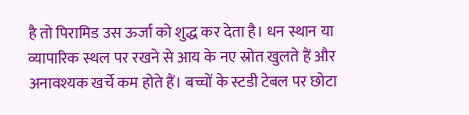है तो पिरामिड उस ऊर्जा को शुद्ध कर देता है। धन स्थान या व्यापारिक स्थल पर रखने से आय के नए स्रोत खुलते हैं और अनावश्यक खर्चे कम होते हैं। बच्चों के स्टडी टेबल पर छोटा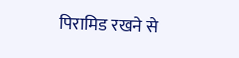पिरामिड रखने से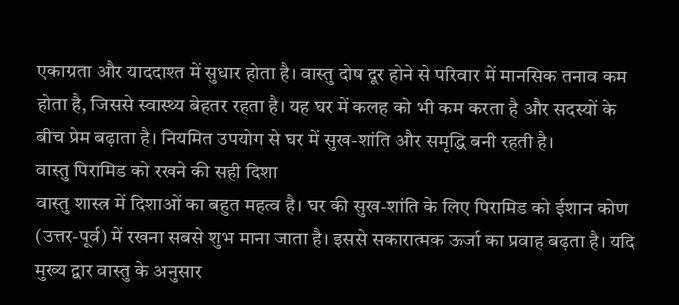एकाग्रता और याददाश्त में सुधार होता है। वास्तु दोष दूर होने से परिवार में मानसिक तनाव कम होता है, जिससे स्वास्थ्य बेहतर रहता है। यह घर में कलह को भी कम करता है और सदस्यों के बीच प्रेम बढ़ाता है। नियमित उपयोग से घर में सुख-शांति और समृद्धि बनी रहती है।
वास्तु पिरामिड को रखने की सही दिशा
वास्तु शास्त्र में दिशाओं का बहुत महत्व है। घर की सुख-शांति के लिए पिरामिड को ईशान कोण (उत्तर-पूर्व) में रखना सबसे शुभ माना जाता है। इससे सकारात्मक ऊर्जा का प्रवाह बढ़ता है। यदि मुख्य द्वार वास्तु के अनुसार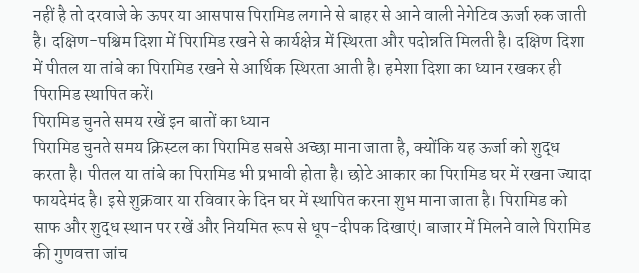नहीं है तो दरवाजे के ऊपर या आसपास पिरामिड लगाने से बाहर से आने वाली नेगेटिव ऊर्जा रुक जाती है। दक्षिण-पश्चिम दिशा में पिरामिड रखने से कार्यक्षेत्र में स्थिरता और पदोन्नति मिलती है। दक्षिण दिशा में पीतल या तांबे का पिरामिड रखने से आर्थिक स्थिरता आती है। हमेशा दिशा का ध्यान रखकर ही पिरामिड स्थापित करें।
पिरामिड चुनते समय रखें इन बातों का ध्यान
पिरामिड चुनते समय क्रिस्टल का पिरामिड सबसे अच्छा माना जाता है, क्योंकि यह ऊर्जा को शुद्ध करता है। पीतल या तांबे का पिरामिड भी प्रभावी होता है। छोटे आकार का पिरामिड घर में रखना ज्यादा फायदेमंद है। इसे शुक्रवार या रविवार के दिन घर में स्थापित करना शुभ माना जाता है। पिरामिड को साफ और शुद्ध स्थान पर रखें और नियमित रूप से धूप-दीपक दिखाएं। बाजार में मिलने वाले पिरामिड की गुणवत्ता जांच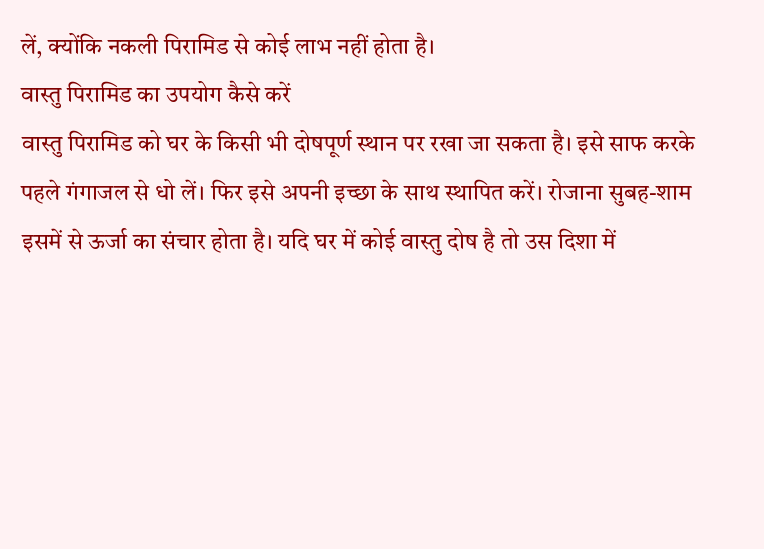लें, क्योंकि नकली पिरामिड से कोई लाभ नहीं होता है।
वास्तु पिरामिड का उपयोग कैसे करें
वास्तु पिरामिड को घर के किसी भी दोषपूर्ण स्थान पर रखा जा सकता है। इसे साफ करके पहले गंगाजल से धो लें। फिर इसे अपनी इच्छा के साथ स्थापित करें। रोजाना सुबह-शाम इसमें से ऊर्जा का संचार होता है। यदि घर में कोई वास्तु दोष है तो उस दिशा में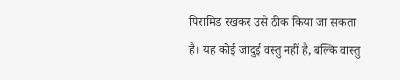पिरामिड रखकर उसे ठीक किया जा सकता है। यह कोई जादुई वस्तु नहीं है, बल्कि वास्तु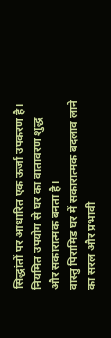सिद्धांतों पर आधारित एक ऊर्जा उपकरण है। नियमित उपयोग से घर का वातावरण शुद्ध और सकारात्मक बनता है।
वास्तु पिरामिड घर में सकारात्मक बदलाव लाने का सरल और प्रभावी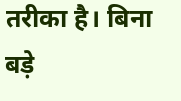तरीका है। बिना बड़े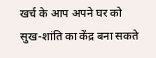खर्च के आप अपने घर को सुख-शांति का केंद्र बना सकते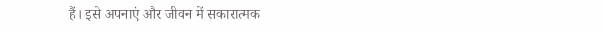हैं। इसे अपनाएं और जीवन में सकारात्मक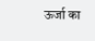ऊर्जा का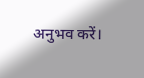अनुभव करें।